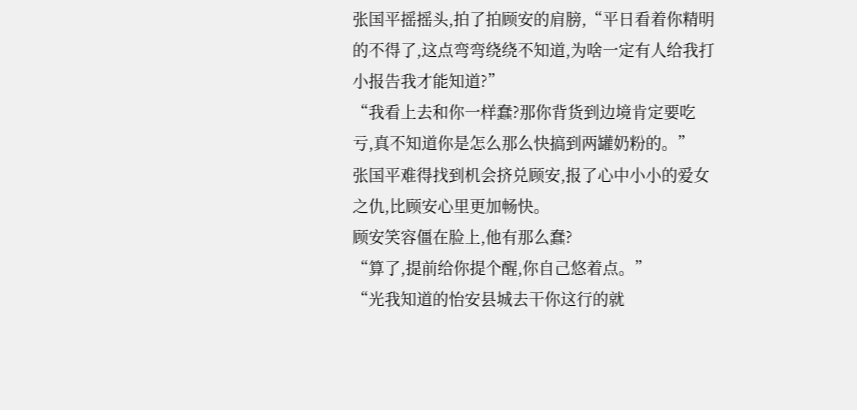张国平摇摇头,拍了拍顾安的肩膀,“平日看着你精明的不得了,这点弯弯绕绕不知道,为啥一定有人给我打小报告我才能知道?”
“我看上去和你一样蠢?那你背货到边境肯定要吃亏,真不知道你是怎么那么快搞到两罐奶粉的。”
张国平难得找到机会挤兑顾安,报了心中小小的爱女之仇,比顾安心里更加畅快。
顾安笑容僵在脸上,他有那么蠢?
“算了,提前给你提个醒,你自己悠着点。”
“光我知道的怡安县城去干你这行的就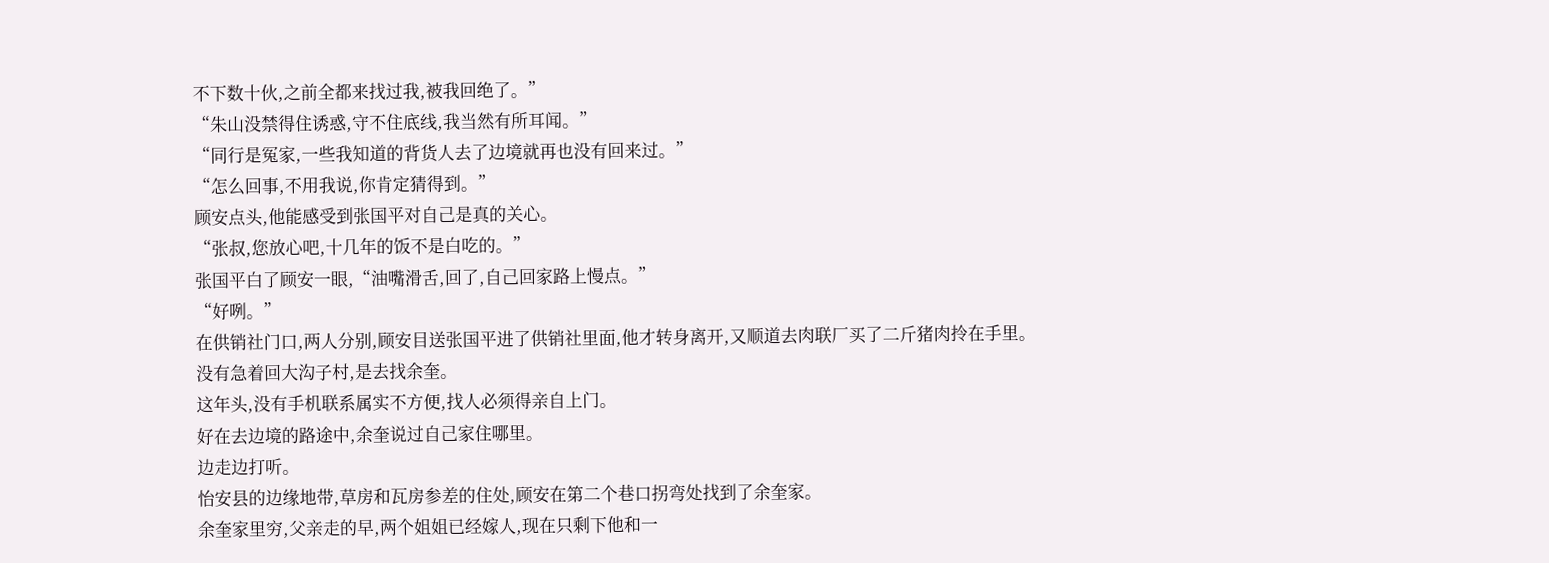不下数十伙,之前全都来找过我,被我回绝了。”
“朱山没禁得住诱惑,守不住底线,我当然有所耳闻。”
“同行是冤家,一些我知道的背货人去了边境就再也没有回来过。”
“怎么回事,不用我说,你肯定猜得到。”
顾安点头,他能感受到张国平对自己是真的关心。
“张叔,您放心吧,十几年的饭不是白吃的。”
张国平白了顾安一眼,“油嘴滑舌,回了,自己回家路上慢点。”
“好咧。”
在供销社门口,两人分别,顾安目送张国平进了供销社里面,他才转身离开,又顺道去肉联厂买了二斤猪肉拎在手里。
没有急着回大沟子村,是去找余奎。
这年头,没有手机联系属实不方便,找人必须得亲自上门。
好在去边境的路途中,余奎说过自己家住哪里。
边走边打听。
怡安县的边缘地带,草房和瓦房参差的住处,顾安在第二个巷口拐弯处找到了余奎家。
余奎家里穷,父亲走的早,两个姐姐已经嫁人,现在只剩下他和一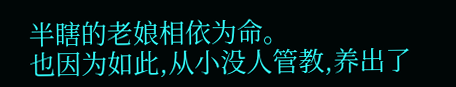半瞎的老娘相依为命。
也因为如此,从小没人管教,养出了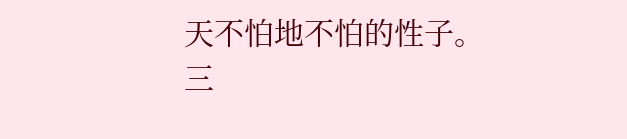天不怕地不怕的性子。
三